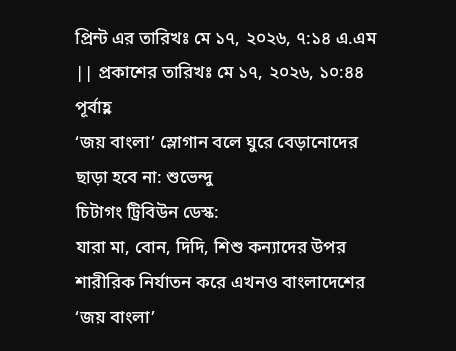প্রিন্ট এর তারিখঃ মে ১৭, ২০২৬, ৭:১৪ এ.এম || প্রকাশের তারিখঃ মে ১৭, ২০২৬, ১০:৪৪ পূর্বাহ্ণ
‘জয় বাংলা’ স্লোগান বলে ঘুরে বেড়ানোদের ছাড়া হবে না: শুভেন্দু
চিটাগং ট্রিবিউন ডেস্ক:
যারা মা, বোন, দিদি, শিশু কন্যাদের উপর শারীরিক নির্যাতন করে এখনও বাংলাদেশের ‘জয় বাংলা’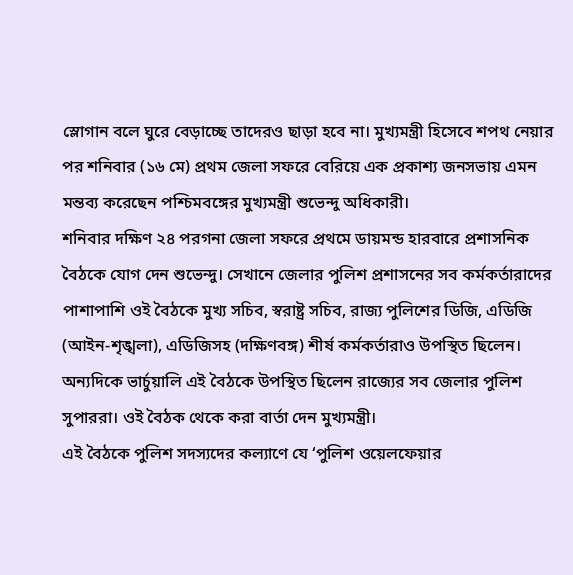স্লোগান বলে ঘুরে বেড়াচ্ছে তাদেরও ছাড়া হবে না। মুখ্যমন্ত্রী হিসেবে শপথ নেয়ার পর শনিবার (১৬ মে) প্রথম জেলা সফরে বেরিয়ে এক প্রকাশ্য জনসভায় এমন মন্তব্য করেছেন পশ্চিমবঙ্গের মুখ্যমন্ত্রী শুভেন্দু অধিকারী।
শনিবার দক্ষিণ ২৪ পরগনা জেলা সফরে প্রথমে ডায়মন্ড হারবারে প্রশাসনিক বৈঠকে যোগ দেন শুভেন্দু। সেখানে জেলার পুলিশ প্রশাসনের সব কর্মকর্তারাদের পাশাপাশি ওই বৈঠকে মুখ্য সচিব, স্বরাষ্ট্র সচিব, রাজ্য পুলিশের ডিজি, এডিজি (আইন-শৃঙ্খলা), এডিজিসহ (দক্ষিণবঙ্গ) শীর্ষ কর্মকর্তারাও উপস্থিত ছিলেন। অন্যদিকে ভার্চুয়ালি এই বৈঠকে উপস্থিত ছিলেন রাজ্যের সব জেলার পুলিশ সুপাররা। ওই বৈঠক থেকে করা বার্তা দেন মুখ্যমন্ত্রী।
এই বৈঠকে পুলিশ সদস্যদের কল্যাণে যে ‘পুলিশ ওয়েলফেয়ার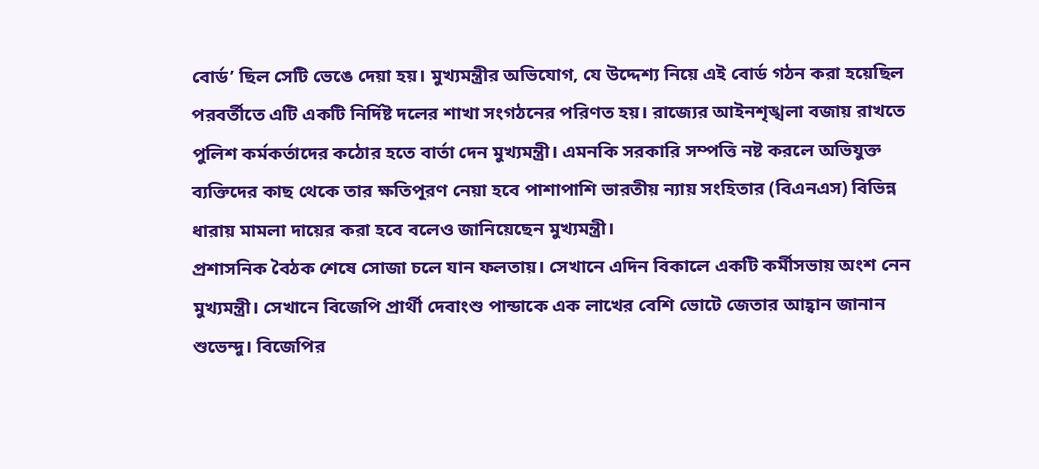বোর্ড’ ছিল সেটি ভেঙে দেয়া হয়। মুখ্যমন্ত্রীর অভিযোগ, যে উদ্দেশ্য নিয়ে এই বোর্ড গঠন করা হয়েছিল পরবর্তীতে এটি একটি নির্দিষ্ট দলের শাখা সংগঠনের পরিণত হয়। রাজ্যের আইনশৃঙ্খলা বজায় রাখতে পুলিশ কর্মকর্তাদের কঠোর হতে বার্তা দেন মুখ্যমন্ত্রী। এমনকি সরকারি সম্পত্তি নষ্ট করলে অভিযুক্ত ব্যক্তিদের কাছ থেকে তার ক্ষতিপূরণ নেয়া হবে পাশাপাশি ভারতীয় ন্যায় সংহিতার (বিএনএস) বিভিন্ন ধারায় মামলা দায়ের করা হবে বলেও জানিয়েছেন মুখ্যমন্ত্রী।
প্রশাসনিক বৈঠক শেষে সোজা চলে যান ফলতায়। সেখানে এদিন বিকালে একটি কর্মীসভায় অংশ নেন মুখ্যমন্ত্রী। সেখানে বিজেপি প্রার্থী দেবাংশু পান্ডাকে এক লাখের বেশি ভোটে জেতার আহ্বান জানান শুভেন্দু। বিজেপির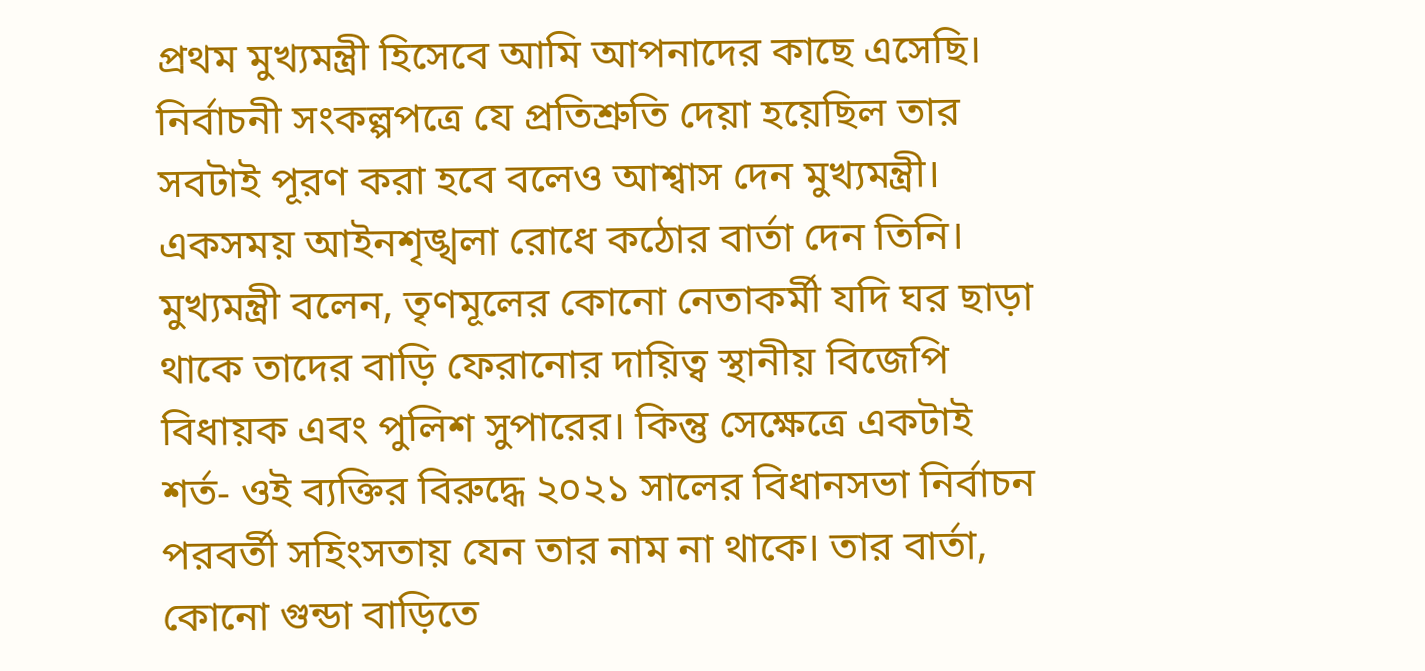প্রথম মুখ্যমন্ত্রী হিসেবে আমি আপনাদের কাছে এসেছি। নির্বাচনী সংকল্পপত্রে যে প্রতিশ্রুতি দেয়া হয়েছিল তার সবটাই পূরণ করা হবে বলেও আশ্বাস দেন মুখ্যমন্ত্রী।
একসময় আইনশৃঙ্খলা রোধে কঠোর বার্তা দেন তিনি। মুখ্যমন্ত্রী বলেন, তৃণমূলের কোনো নেতাকর্মী যদি ঘর ছাড়া থাকে তাদের বাড়ি ফেরানোর দায়িত্ব স্থানীয় বিজেপি বিধায়ক এবং পুলিশ সুপারের। কিন্তু সেক্ষেত্রে একটাই শর্ত- ওই ব্যক্তির বিরুদ্ধে ২০২১ সালের বিধানসভা নির্বাচন পরবর্তী সহিংসতায় যেন তার নাম না থাকে। তার বার্তা, কোনো গুন্ডা বাড়িতে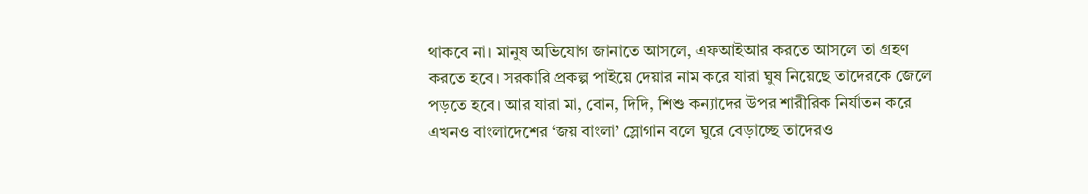থাকবে না। মানুষ অভিযোগ জানাতে আসলে, এফআইআর করতে আসলে তা গ্রহণ করতে হবে। সরকারি প্রকল্প পাইয়ে দেয়ার নাম করে যারা ঘুষ নিয়েছে তাদেরকে জেলে পড়তে হবে। আর যারা মা, বোন, দিদি, শিশু কন্যাদের উপর শারীরিক নির্যাতন করে এখনও বাংলাদেশের ‘জয় বাংলা’ স্লোগান বলে ঘুরে বেড়াচ্ছে তাদেরও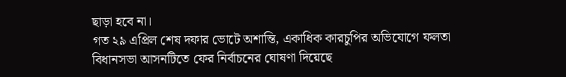ছাড়া হবে না।
গত ২৯ এপ্রিল শেষ দফার ভোটে অশান্তি, একাধিক কারচুপির অভিযোগে ফলতা বিধানসভা আসনটিতে ফের নির্বাচনের ঘোষণা দিয়েছে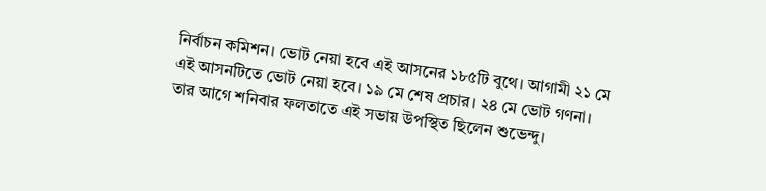নির্বাচন কমিশন। ভোট নেয়া হবে এই আসনের ১৮৫টি বুথে। আগামী ২১ মে এই আসনটিতে ভোট নেয়া হবে। ১৯ মে শেষ প্রচার। ২৪ মে ভোট গণনা। তার আগে শনিবার ফলতাতে এই সভায় উপস্থিত ছিলেন শুভেন্দু।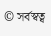© সর্বস্বত্ব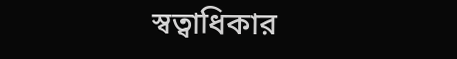স্বত্বাধিকার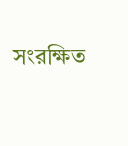সংরক্ষিত